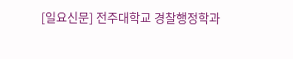[일요신문] 전주대학교 경찰행정학과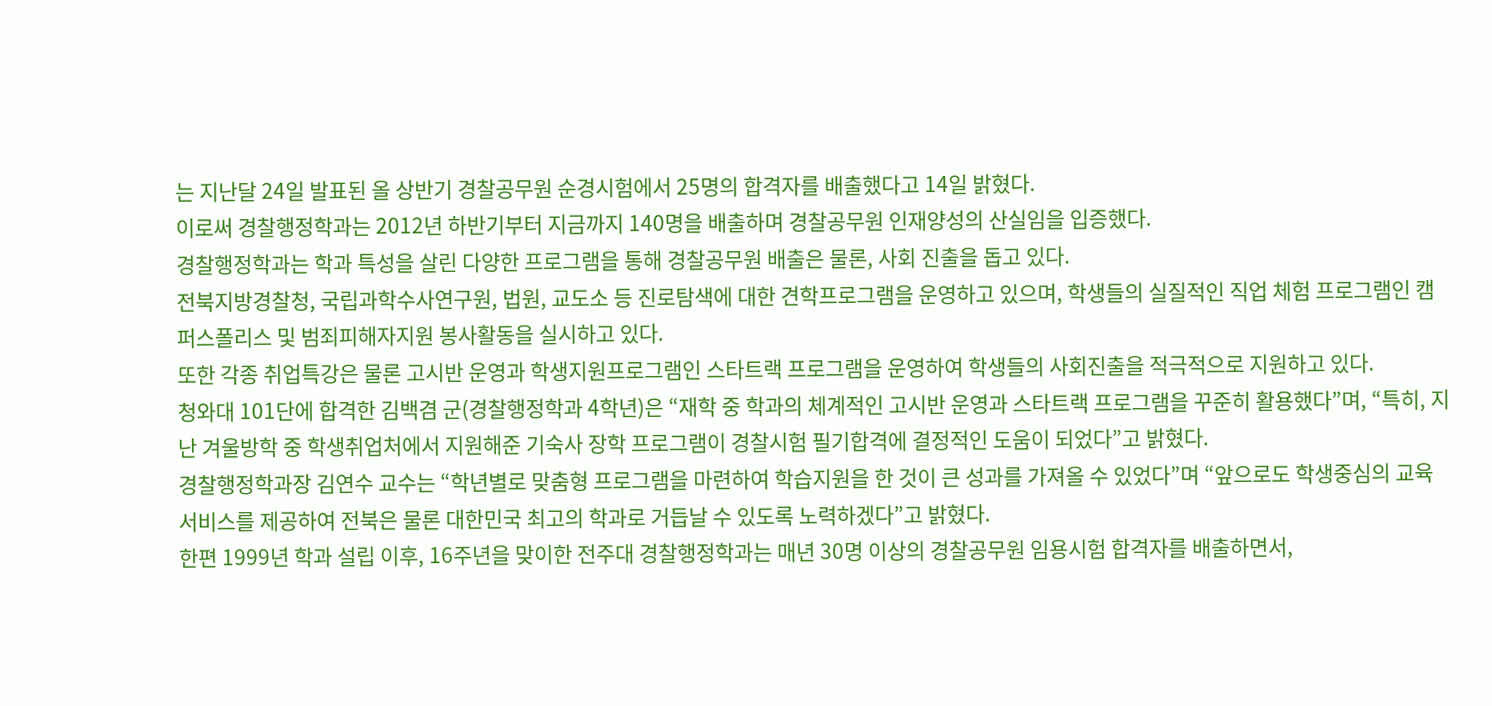는 지난달 24일 발표된 올 상반기 경찰공무원 순경시험에서 25명의 합격자를 배출했다고 14일 밝혔다.
이로써 경찰행정학과는 2012년 하반기부터 지금까지 140명을 배출하며 경찰공무원 인재양성의 산실임을 입증했다.
경찰행정학과는 학과 특성을 살린 다양한 프로그램을 통해 경찰공무원 배출은 물론, 사회 진출을 돕고 있다.
전북지방경찰청, 국립과학수사연구원, 법원, 교도소 등 진로탐색에 대한 견학프로그램을 운영하고 있으며, 학생들의 실질적인 직업 체험 프로그램인 캠퍼스폴리스 및 범죄피해자지원 봉사활동을 실시하고 있다.
또한 각종 취업특강은 물론 고시반 운영과 학생지원프로그램인 스타트랙 프로그램을 운영하여 학생들의 사회진출을 적극적으로 지원하고 있다.
청와대 101단에 합격한 김백겸 군(경찰행정학과 4학년)은 “재학 중 학과의 체계적인 고시반 운영과 스타트랙 프로그램을 꾸준히 활용했다”며, “특히, 지난 겨울방학 중 학생취업처에서 지원해준 기숙사 장학 프로그램이 경찰시험 필기합격에 결정적인 도움이 되었다”고 밝혔다.
경찰행정학과장 김연수 교수는 “학년별로 맞춤형 프로그램을 마련하여 학습지원을 한 것이 큰 성과를 가져올 수 있었다”며 “앞으로도 학생중심의 교육서비스를 제공하여 전북은 물론 대한민국 최고의 학과로 거듭날 수 있도록 노력하겠다”고 밝혔다.
한편 1999년 학과 설립 이후, 16주년을 맞이한 전주대 경찰행정학과는 매년 30명 이상의 경찰공무원 임용시험 합격자를 배출하면서,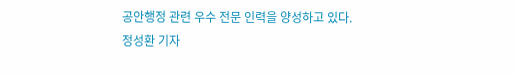공안행정 관련 우수 전문 인력을 양성하고 있다.
정성환 기자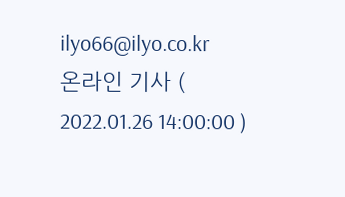ilyo66@ilyo.co.kr
온라인 기사 ( 2022.01.26 14:00:00 )